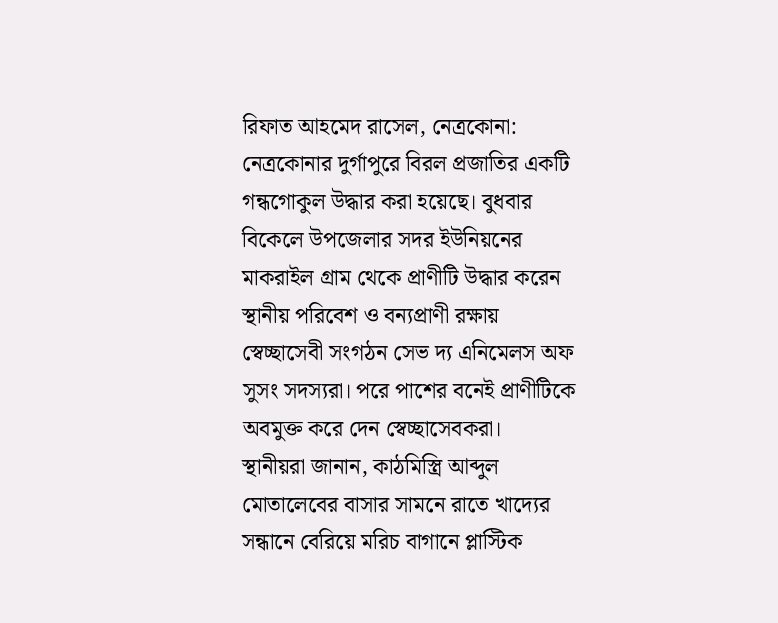রিফাত আহমেদ রাসেল, নেত্রকোনা:
নেত্রকোনার দুর্গাপুরে বিরল প্রজাতির একটি গন্ধগোকুল উদ্ধার করা হয়েছে। বুধবার বিকেলে উপজেলার সদর ইউনিয়নের মাকরাইল গ্রাম থেকে প্রাণীটি উদ্ধার করেন স্থানীয় পরিবেশ ও বন্যপ্রাণী রক্ষায় স্বেচ্ছাসেবী সংগঠন সেভ দ্য এনিমেলস অফ সুসং সদস্যরা। পরে পাশের বনেই প্রাণীটিকে অবমুক্ত করে দেন স্বেচ্ছাসেবকরা।
স্থানীয়রা জানান, কাঠমিস্ত্রি আব্দুল মোতালেবের বাসার সামনে রাতে খাদ্যের সন্ধানে বেরিয়ে মরিচ বাগানে প্লাস্টিক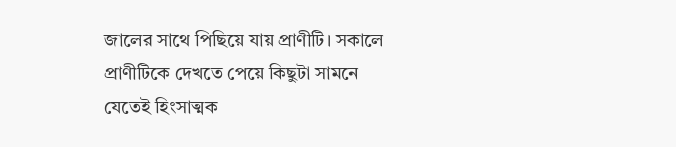জালের সাথে পিছিয়ে যায় প্রাণীটি। সকালে প্রাণীটিকে দেখতে পেয়ে কিছুটা সামনে যেতেই হিংসাত্মক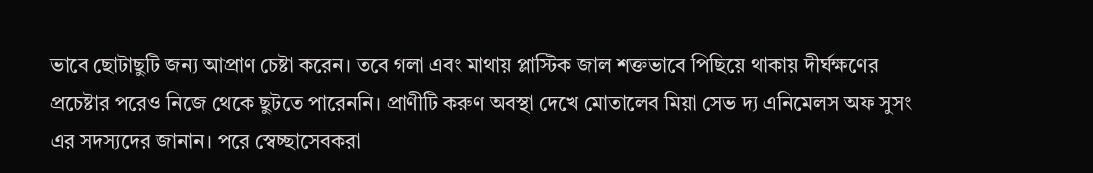ভাবে ছোটাছুটি জন্য আপ্রাণ চেষ্টা করেন। তবে গলা এবং মাথায় প্লাস্টিক জাল শক্তভাবে পিছিয়ে থাকায় দীর্ঘক্ষণের প্রচেষ্টার পরেও নিজে থেকে ছুটতে পারেননি। প্রাণীটি করুণ অবস্থা দেখে মোতালেব মিয়া সেভ দ্য এনিমেলস অফ সুসং এর সদস্যদের জানান। পরে স্বেচ্ছাসেবকরা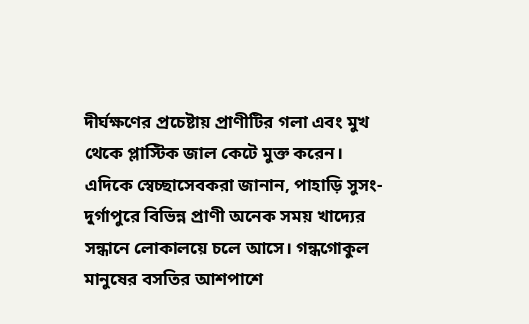দীর্ঘক্ষণের প্রচেষ্টায় প্রাণীটির গলা এবং মুখ থেকে প্লাস্টিক জাল কেটে মুক্ত করেন।
এদিকে স্বেচ্ছাসেবকরা জানান, পাহাড়ি সুসং-দুর্গাপুরে বিভিন্ন প্রাণী অনেক সময় খাদ্যের সন্ধানে লোকালয়ে চলে আসে। গন্ধগোকুল মানুষের বসতির আশপাশে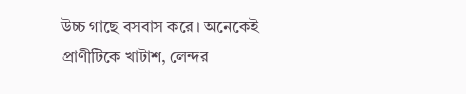উচ্চ গাছে বসবাস করে। অনেকেই প্রাণীটিকে খাটাশ, লেন্দর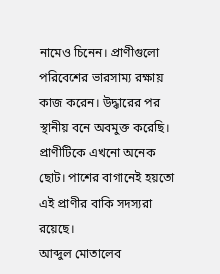নামেও চিনেন। প্রাণীগুলো পরিবেশের ভারসাম্য রক্ষায় কাজ করেন। উদ্ধারের পর স্থানীয় বনে অবমুক্ত করেছি। প্রাণীটিকে এখনো অনেক ছোট। পাশের বাগানেই হয়তো এই প্রাণীর বাকি সদস্যরা রয়েছে।
আব্দুল মোতালেব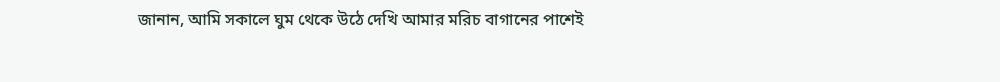জানান, আমি সকালে ঘুম থেকে উঠে দেখি আমার মরিচ বাগানের পাশেই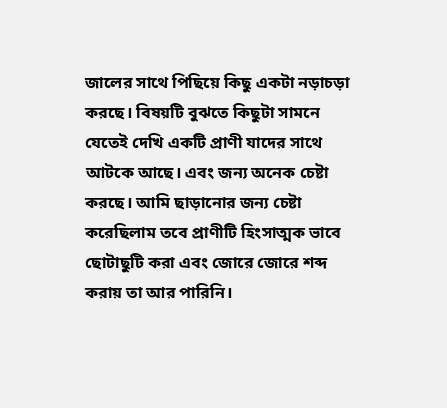জালের সাথে পিছিয়ে কিছু একটা নড়াচড়া করছে। বিষয়টি বুঝতে কিছুটা সামনে যেতেই দেখি একটি প্রাণী যাদের সাথে আটকে আছে। এবং জন্য অনেক চেষ্টা করছে। আমি ছাড়ানোর জন্য চেষ্টা করেছিলাম তবে প্রাণীটি হিংসাত্মক ভাবে ছোটাছুটি করা এবং জোরে জোরে শব্দ করায় তা আর পারিনি।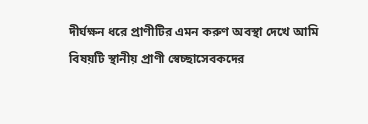দীর্ঘক্ষন ধরে প্রাণীটির এমন করুণ অবস্থা দেখে আমি বিষয়টি স্থানীয় প্রাণী স্বেচ্ছাসেবকদের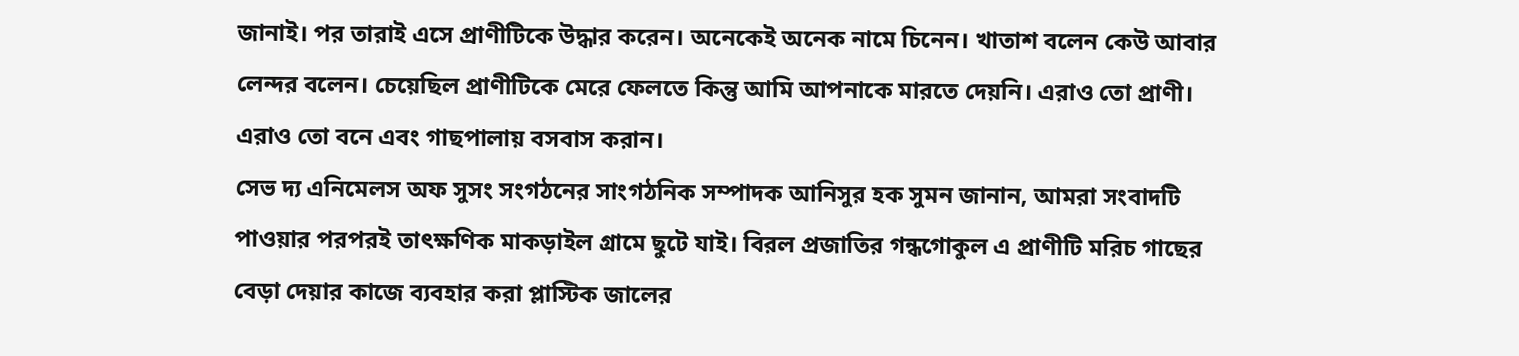জানাই। পর তারাই এসে প্রাণীটিকে উদ্ধার করেন। অনেকেই অনেক নামে চিনেন। খাতাশ বলেন কেউ আবার লেন্দর বলেন। চেয়েছিল প্রাণীটিকে মেরে ফেলতে কিন্তু আমি আপনাকে মারতে দেয়নি। এরাও তো প্রাণী। এরাও তো বনে এবং গাছপালায় বসবাস করান।
সেভ দ্য এনিমেলস অফ সুসং সংগঠনের সাংগঠনিক সম্পাদক আনিসুর হক সুমন জানান, আমরা সংবাদটি পাওয়ার পরপরই তাৎক্ষণিক মাকড়াইল গ্রামে ছুটে যাই। বিরল প্রজাতির গন্ধগোকুল এ প্রাণীটি মরিচ গাছের বেড়া দেয়ার কাজে ব্যবহার করা প্লাস্টিক জালের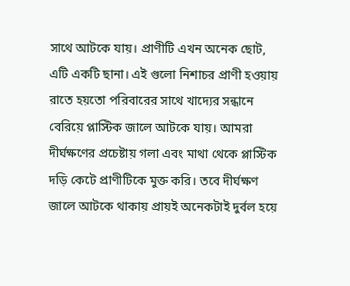সাথে আটকে যায়। প্রাণীটি এখন অনেক ছোট, এটি একটি ছানা। এই গুলো নিশাচর প্রাণী হওয়ায় রাতে হয়তো পরিবারের সাথে খাদ্যের সন্ধানে বেরিয়ে প্লাস্টিক জালে আটকে যায়। আমরা দীর্ঘক্ষণের প্রচেষ্টায় গলা এবং মাথা থেকে প্লাস্টিক দড়ি কেটে প্রাণীটিকে মুক্ত করি। তবে দীর্ঘক্ষণ জালে আটকে থাকায় প্রায়ই অনেকটাই দুর্বল হয়ে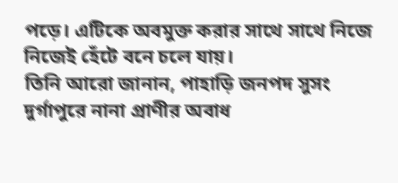পড়ে। এটিকে অবমুক্ত করার সাথে সাথে নিজে নিজেই হেঁটে বনে চলে যায়।
তিনি আরো জানান, পাহাড়ি জনপদ সুসং দুর্গাপুরে নানা প্রাণীর অবাধ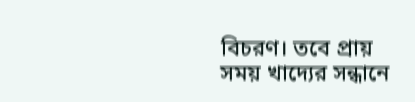বিচরণ। তবে প্রায় সময় খাদ্যের সন্ধানে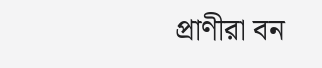প্রাণীরা বন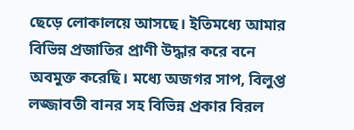ছেড়ে লোকালয়ে আসছে। ইতিমধ্যে আমার বিভিন্ন প্রজাতির প্রাণী উদ্ধার করে বনে অবমুক্ত করেছি। মধ্যে অজগর সাপ, বিলুপ্ত লজ্জাবতী বানর সহ বিভিন্ন প্রকার বিরল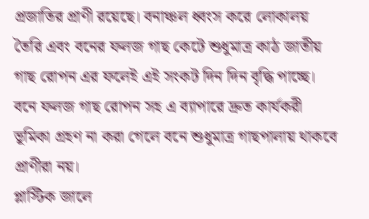প্রজাতির প্রাণী রয়েছে। বনাঞ্চল ধ্বংস করে লোকালয় তৈরি এবং বনের ফলজ গাছ কেটে শুধুমাত্র কাঠ জাতীয় গাছ রোপন এর ফলেই এই সংকট দিন দিন বৃদ্ধি পাচ্ছে। বনে ফলজ গাছ রোপন সহ এ ব্যাপারে দ্রুত কার্যকরী ভূমিকা গ্রহণ না করা গেলে বনে শুধুমাত্র গাছপালায় থাকবে প্রাণীরা নয়।
প্লাস্টিক জালে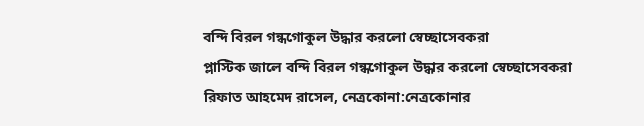বন্দি বিরল গন্ধগোকুল উদ্ধার করলো স্বেচ্ছাসেবকরা
প্লাস্টিক জালে বন্দি বিরল গন্ধগোকুল উদ্ধার করলো স্বেচ্ছাসেবকরা
রিফাত আহমেদ রাসেল, নেত্রকোনা:নেত্রকোনার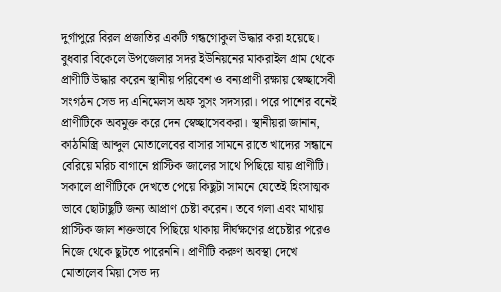দুর্গাপুরে বিরল প্রজাতির একটি গন্ধগোকুল উদ্ধার করা হয়েছে। বুধবার বিকেলে উপজেলার সদর ইউনিয়নের মাকরাইল গ্রাম থেকে প্রাণীটি উদ্ধার করেন স্থানীয় পরিবেশ ও বন্যপ্রাণী রক্ষায় স্বেচ্ছাসেবী সংগঠন সেভ দ্য এনিমেলস অফ সুসং সদস্যরা। পরে পাশের বনেই প্রাণীটিকে অবমুক্ত করে দেন স্বেচ্ছাসেবকরা। স্থানীয়রা জানান, কাঠমিস্ত্রি আব্দুল মোতালেবের বাসার সামনে রাতে খাদ্যের সন্ধানে বেরিয়ে মরিচ বাগানে প্লাস্টিক জালের সাথে পিছিয়ে যায় প্রাণীটি। সকালে প্রাণীটিকে দেখতে পেয়ে কিছুটা সামনে যেতেই হিংসাত্মক ভাবে ছোটাছুটি জন্য আপ্রাণ চেষ্টা করেন। তবে গলা এবং মাথায় প্লাস্টিক জাল শক্তভাবে পিছিয়ে থাকায় দীর্ঘক্ষণের প্রচেষ্টার পরেও নিজে থেকে ছুটতে পারেননি। প্রাণীটি করুণ অবস্থা দেখে মোতালেব মিয়া সেভ দ্য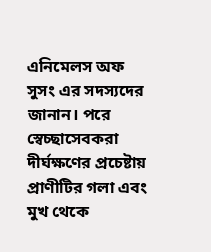এনিমেলস অফ সুসং এর সদস্যদের জানান। পরে স্বেচ্ছাসেবকরা দীর্ঘক্ষণের প্রচেষ্টায় প্রাণীটির গলা এবং মুখ থেকে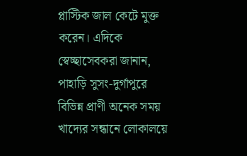প্লাস্টিক জাল কেটে মুক্ত করেন। এদিকে স্বেচ্ছাসেবকরা জানান, পাহাড়ি সুসং-দুর্গাপুরে বিভিন্ন প্রাণী অনেক সময় খাদ্যের সন্ধানে লোকালয়ে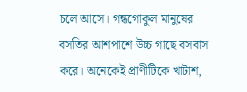চলে আসে। গন্ধগোকুল মানুষের বসতির আশপাশে উচ্চ গাছে বসবাস করে। অনেকেই প্রাণীটিকে খাটাশ,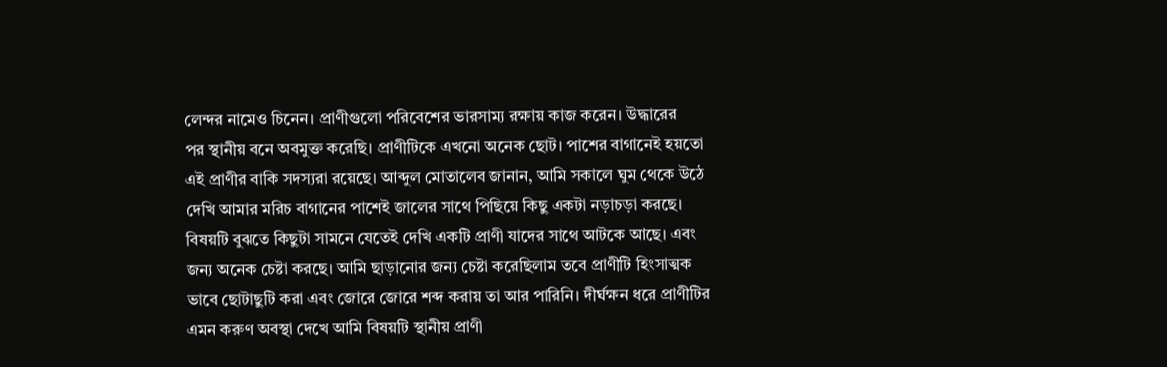লেন্দর নামেও চিনেন। প্রাণীগুলো পরিবেশের ভারসাম্য রক্ষায় কাজ করেন। উদ্ধারের
পর স্থানীয় বনে অবমুক্ত করেছি। প্রাণীটিকে এখনো অনেক ছোট। পাশের বাগানেই হয়তো এই প্রাণীর বাকি সদস্যরা রয়েছে। আব্দুল মোতালেব জানান, আমি সকালে ঘুম থেকে উঠে দেখি আমার মরিচ বাগানের পাশেই জালের সাথে পিছিয়ে কিছু একটা নড়াচড়া করছে। বিষয়টি বুঝতে কিছুটা সামনে যেতেই দেখি একটি প্রাণী যাদের সাথে আটকে আছে। এবং জন্য অনেক চেষ্টা করছে। আমি ছাড়ানোর জন্য চেষ্টা করেছিলাম তবে প্রাণীটি হিংসাত্মক ভাবে ছোটাছুটি করা এবং জোরে জোরে শব্দ করায় তা আর পারিনি। দীর্ঘক্ষন ধরে প্রাণীটির এমন করুণ অবস্থা দেখে আমি বিষয়টি স্থানীয় প্রাণী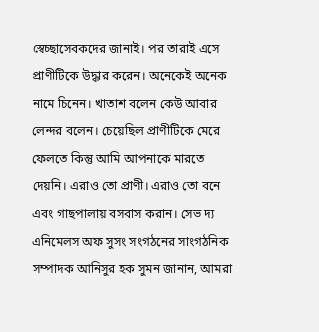স্বেচ্ছাসেবকদের জানাই। পর তারাই এসে প্রাণীটিকে উদ্ধার করেন। অনেকেই অনেক নামে চিনেন। খাতাশ বলেন কেউ আবার লেন্দর বলেন। চেয়েছিল প্রাণীটিকে মেরে ফেলতে কিন্তু আমি আপনাকে মারতে দেয়নি। এরাও তো প্রাণী। এরাও তো বনে এবং গাছপালায় বসবাস করান। সেভ দ্য এনিমেলস অফ সুসং সংগঠনের সাংগঠনিক সম্পাদক আনিসুর হক সুমন জানান, আমরা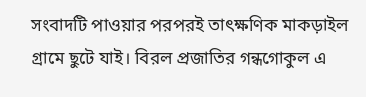সংবাদটি পাওয়ার পরপরই তাৎক্ষণিক মাকড়াইল গ্রামে ছুটে যাই। বিরল প্রজাতির গন্ধগোকুল এ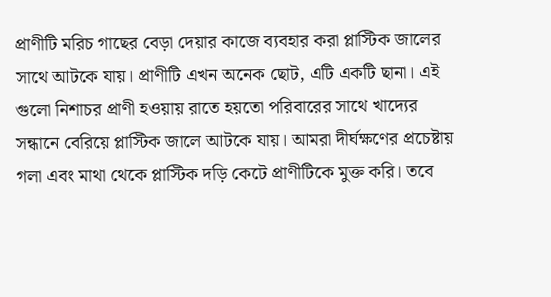প্রাণীটি মরিচ গাছের বেড়া দেয়ার কাজে ব্যবহার করা প্লাস্টিক জালের
সাথে আটকে যায়। প্রাণীটি এখন অনেক ছোট, এটি একটি ছানা। এই গুলো নিশাচর প্রাণী হওয়ায় রাতে হয়তো পরিবারের সাথে খাদ্যের সন্ধানে বেরিয়ে প্লাস্টিক জালে আটকে যায়। আমরা দীর্ঘক্ষণের প্রচেষ্টায় গলা এবং মাথা থেকে প্লাস্টিক দড়ি কেটে প্রাণীটিকে মুক্ত করি। তবে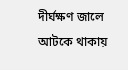দীর্ঘক্ষণ জালে আটকে থাকায়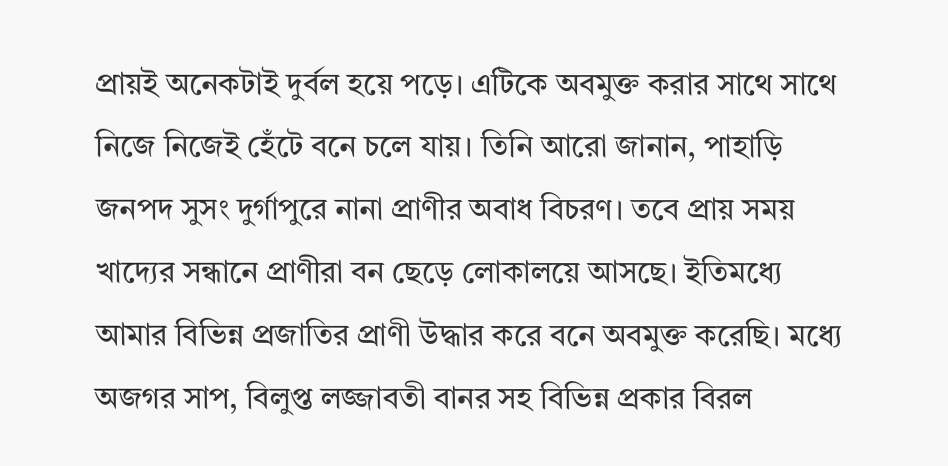প্রায়ই অনেকটাই দুর্বল হয়ে পড়ে। এটিকে অবমুক্ত করার সাথে সাথে নিজে নিজেই হেঁটে বনে চলে যায়। তিনি আরো জানান, পাহাড়ি জনপদ সুসং দুর্গাপুরে নানা প্রাণীর অবাধ বিচরণ। তবে প্রায় সময় খাদ্যের সন্ধানে প্রাণীরা বন ছেড়ে লোকালয়ে আসছে। ইতিমধ্যে আমার বিভিন্ন প্রজাতির প্রাণী উদ্ধার করে বনে অবমুক্ত করেছি। মধ্যে অজগর সাপ, বিলুপ্ত লজ্জাবতী বানর সহ বিভিন্ন প্রকার বিরল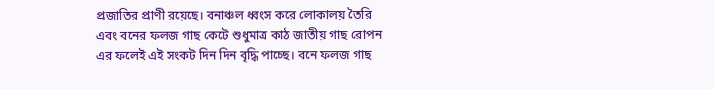প্রজাতির প্রাণী রয়েছে। বনাঞ্চল ধ্বংস করে লোকালয় তৈরি এবং বনের ফলজ গাছ কেটে শুধুমাত্র কাঠ জাতীয় গাছ রোপন এর ফলেই এই সংকট দিন দিন বৃদ্ধি পাচ্ছে। বনে ফলজ গাছ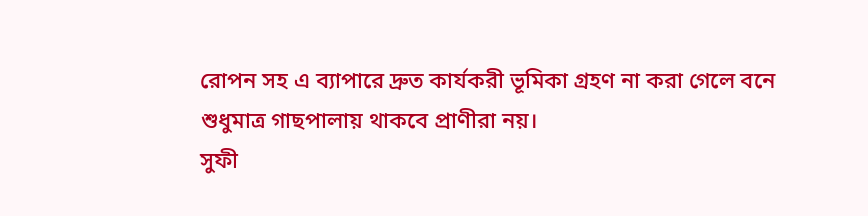রোপন সহ এ ব্যাপারে দ্রুত কার্যকরী ভূমিকা গ্রহণ না করা গেলে বনে শুধুমাত্র গাছপালায় থাকবে প্রাণীরা নয়।
সুফী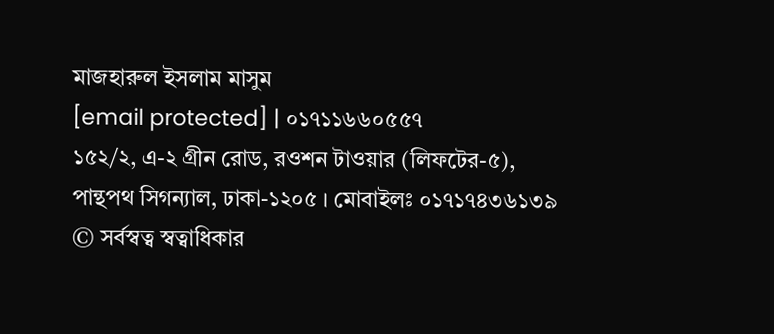মাজহারুল ইসলাম মাসুম
[email protected] | ০১৭১১৬৬০৫৫৭
১৫২/২, এ-২ গ্রীন রোড, রওশন টাওয়ার (লিফটের-৫),
পান্থপথ সিগন্যাল, ঢাকা-১২০৫ । মোবাইলঃ ০১৭১৭৪৩৬১৩৯
© সর্বস্বত্ব স্বত্বাধিকার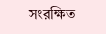সংরক্ষিত